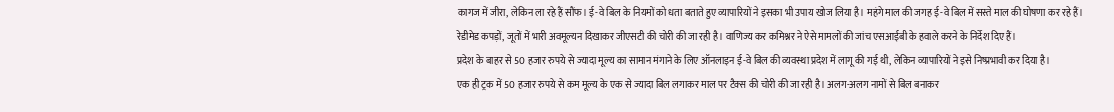कागज में जीरा, लेकिन ला रहे हैं सौंफ। ई-वे बिल के नियमों को धता बताते हुए व्यापारियों ने इसका भी उपाय खोज लिया है। महंगे माल की जगह ई-वे बिल में सस्ते माल की घोषणा कर रहे हैं।
रेडीमेड कपड़ों, जूतों में भारी अवमूल्यन दिखाकर जीएसटी की चोरी की जा रही है। वाणिज्य कर कमिश्नर ने ऐसे मामलों की जांच एसआईबी के हवाले करने के निर्देश दिए हैं।
प्रदेश के बाहर से 50 हजार रुपये से ज्यादा मूल्य का सामान मंगाने के लिए ऑनलाइन ई-वे बिल की व्यवस्था प्रदेश में लागू की गई थी, लेकिन व्यापारियों ने इसे निष्प्रभावी कर दिया है।
एक ही ट्रक में 50 हजार रुपये से कम मूल्य के एक से ज्यादा बिल लगाकर माल पर टैक्स की चोरी की जा रही है। अलग-अलग नामों से बिल बनाकर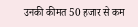उनकी कीमत 50 हजार से कम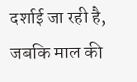दर्शाई जा रही है, जबकि माल की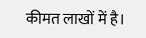कीमत लाखों में है।